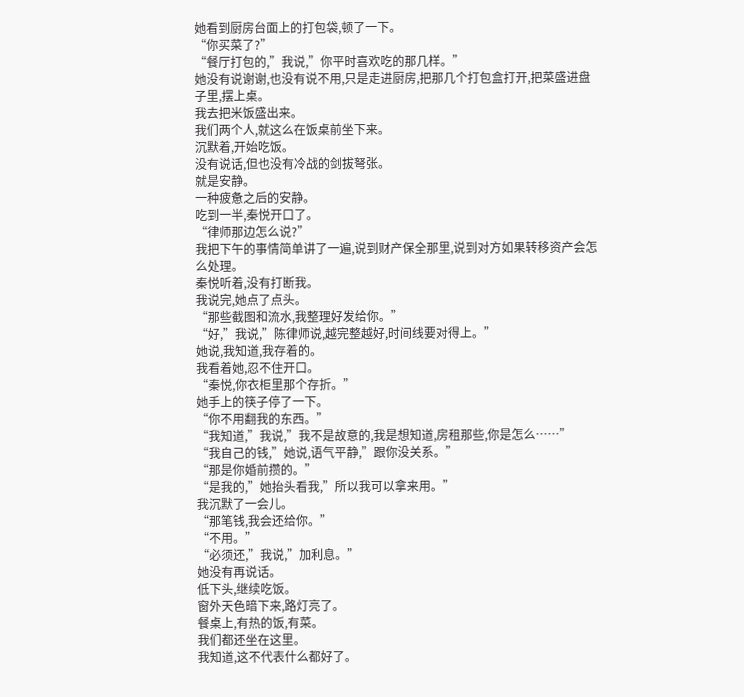她看到厨房台面上的打包袋,顿了一下。
“你买菜了?”
“餐厅打包的,”我说,”你平时喜欢吃的那几样。”
她没有说谢谢,也没有说不用,只是走进厨房,把那几个打包盒打开,把菜盛进盘子里,摆上桌。
我去把米饭盛出来。
我们两个人,就这么在饭桌前坐下来。
沉默着,开始吃饭。
没有说话,但也没有冷战的剑拔弩张。
就是安静。
一种疲惫之后的安静。
吃到一半,秦悦开口了。
“律师那边怎么说?”
我把下午的事情简单讲了一遍,说到财产保全那里,说到对方如果转移资产会怎么处理。
秦悦听着,没有打断我。
我说完,她点了点头。
“那些截图和流水,我整理好发给你。”
“好,”我说,”陈律师说,越完整越好,时间线要对得上。”
她说,我知道,我存着的。
我看着她,忍不住开口。
“秦悦,你衣柜里那个存折。”
她手上的筷子停了一下。
“你不用翻我的东西。”
“我知道,”我说,”我不是故意的,我是想知道,房租那些,你是怎么……”
“我自己的钱,”她说,语气平静,”跟你没关系。”
“那是你婚前攒的。”
“是我的,”她抬头看我,”所以我可以拿来用。”
我沉默了一会儿。
“那笔钱,我会还给你。”
“不用。”
“必须还,”我说,”加利息。”
她没有再说话。
低下头,继续吃饭。
窗外天色暗下来,路灯亮了。
餐桌上,有热的饭,有菜。
我们都还坐在这里。
我知道,这不代表什么都好了。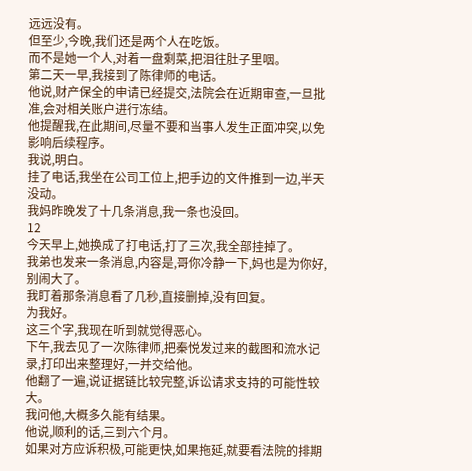远远没有。
但至少,今晚,我们还是两个人在吃饭。
而不是她一个人,对着一盘剩菜,把泪往肚子里咽。
第二天一早,我接到了陈律师的电话。
他说,财产保全的申请已经提交,法院会在近期审查,一旦批准,会对相关账户进行冻结。
他提醒我,在此期间,尽量不要和当事人发生正面冲突,以免影响后续程序。
我说,明白。
挂了电话,我坐在公司工位上,把手边的文件推到一边,半天没动。
我妈昨晚发了十几条消息,我一条也没回。
12
今天早上,她换成了打电话,打了三次,我全部挂掉了。
我弟也发来一条消息,内容是,哥你冷静一下,妈也是为你好,别闹大了。
我盯着那条消息看了几秒,直接删掉,没有回复。
为我好。
这三个字,我现在听到就觉得恶心。
下午,我去见了一次陈律师,把秦悦发过来的截图和流水记录,打印出来整理好,一并交给他。
他翻了一遍,说证据链比较完整,诉讼请求支持的可能性较大。
我问他,大概多久能有结果。
他说,顺利的话,三到六个月。
如果对方应诉积极,可能更快,如果拖延,就要看法院的排期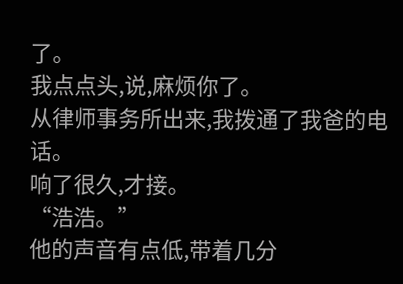了。
我点点头,说,麻烦你了。
从律师事务所出来,我拨通了我爸的电话。
响了很久,才接。
“浩浩。”
他的声音有点低,带着几分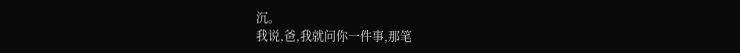沉。
我说,爸,我就问你一件事,那笔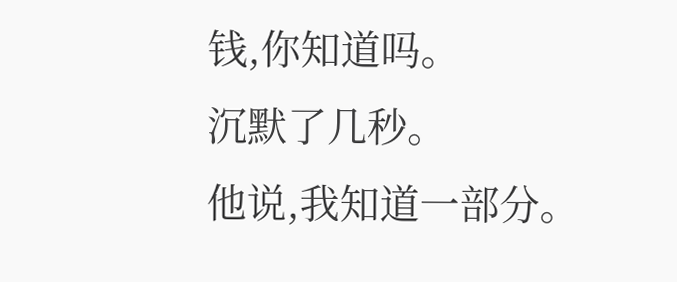钱,你知道吗。
沉默了几秒。
他说,我知道一部分。